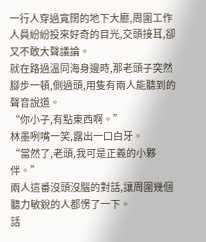一行人穿過寬闊的地下大廳,周圍工作人員紛紛投來好奇的目光,交頭接耳,卻又不敢大聲議論。
就在路過溫同海身邊時,那老頭子突然腳步一頓,側過頭,用隻有兩人能聽到的聲音說道。
“你小子,有點東西啊。”
林墨咧嘴一笑,露出一口白牙。
“當然了,老頭,我可是正義的小夥伴。”
兩人這番沒頭沒腦的對話,讓周圍幾個聽力敏銳的人都愣了一下。
話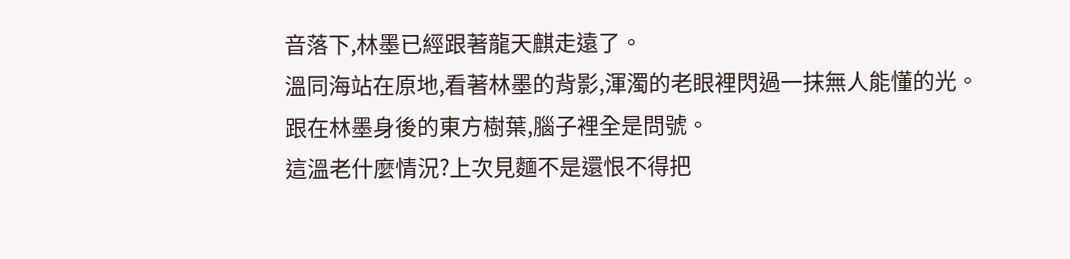音落下,林墨已經跟著龍天麒走遠了。
溫同海站在原地,看著林墨的背影,渾濁的老眼裡閃過一抹無人能懂的光。
跟在林墨身後的東方樹葉,腦子裡全是問號。
這溫老什麼情況?上次見麵不是還恨不得把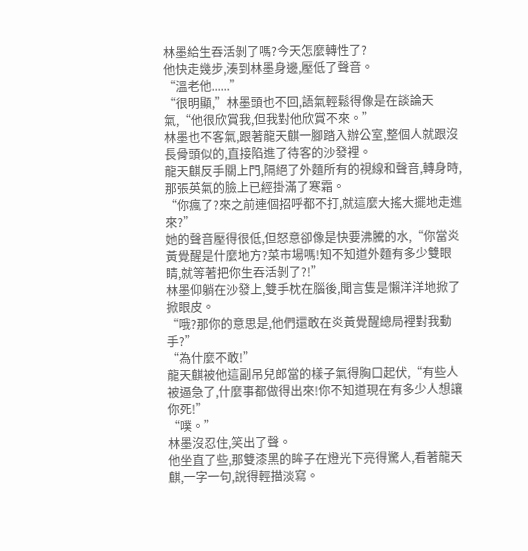林墨給生吞活剝了嗎?今天怎麼轉性了?
他快走幾步,湊到林墨身邊,壓低了聲音。
“溫老他......”
“很明顯,”林墨頭也不回,語氣輕鬆得像是在談論天氣,“他很欣賞我,但我對他欣賞不來。”
林墨也不客氣,跟著龍天麒一腳踏入辦公室,整個人就跟沒長骨頭似的,直接陷進了待客的沙發裡。
龍天麒反手關上門,隔絕了外麵所有的視線和聲音,轉身時,那張英氣的臉上已經掛滿了寒霜。
“你瘋了?來之前連個招呼都不打,就這麼大搖大擺地走進來?”
她的聲音壓得很低,但怒意卻像是快要沸騰的水,“你當炎黃覺醒是什麼地方?菜市場嗎!知不知道外麵有多少雙眼睛,就等著把你生吞活剝了?!”
林墨仰躺在沙發上,雙手枕在腦後,聞言隻是懶洋洋地掀了掀眼皮。
“哦?那你的意思是,他們還敢在炎黃覺醒總局裡對我動手?”
“為什麼不敢!”
龍天麒被他這副吊兒郎當的樣子氣得胸口起伏,“有些人被逼急了,什麼事都做得出來!你不知道現在有多少人想讓你死!”
“噗。”
林墨沒忍住,笑出了聲。
他坐直了些,那雙漆黑的眸子在燈光下亮得驚人,看著龍天麒,一字一句,說得輕描淡寫。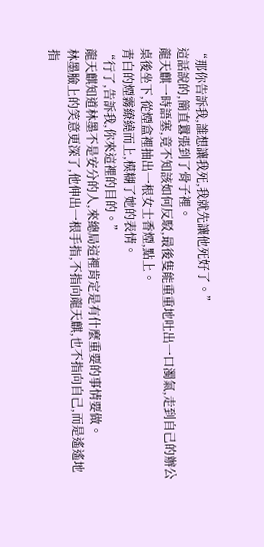“那你告訴我,誰想讓我死,我就先讓他死好了。”
這話說的,簡直囂張到了骨子裡。
龍天麒一時語塞,竟不知該如何反駁,最後隻能重重地吐出一口濁氣,走到自己的辦公桌後坐下,從煙盒裡抽出一根女士香煙,點上。
青白的煙霧繚繞而上,模糊了她的表情。
“行了,告訴我,你來這裡的目的。”
龍天麒知道林墨不是安分的人,來總局這裡肯定是有什麼重要的事情要做。
林墨臉上的笑意更深了,他伸出一根手指,不指向龍天麒,也不指向自己,而是遙遙地指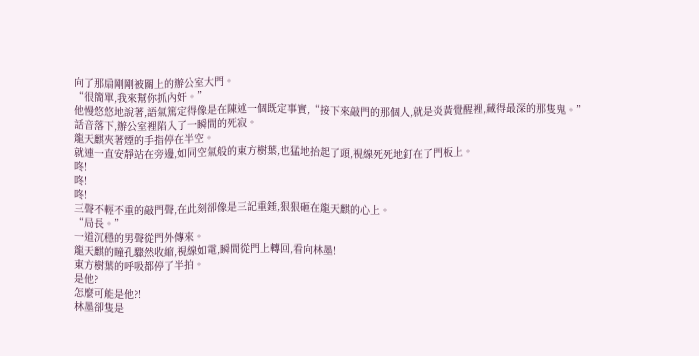向了那扇剛剛被關上的辦公室大門。
“很簡單,我來幫你抓內奸。”
他慢悠悠地說著,語氣篤定得像是在陳述一個既定事實,“接下來敲門的那個人,就是炎黃覺醒裡,藏得最深的那隻鬼。”
話音落下,辦公室裡陷入了一瞬間的死寂。
龍天麒夾著煙的手指停在半空。
就連一直安靜站在旁邊,如同空氣般的東方樹葉,也猛地抬起了頭,視線死死地釘在了門板上。
咚!
咚!
咚!
三聲不輕不重的敲門聲,在此刻卻像是三記重錘,狠狠砸在龍天麒的心上。
“局長。”
一道沉穩的男聲從門外傳來。
龍天麒的瞳孔驟然收縮,視線如電,瞬間從門上轉回,看向林墨!
東方樹葉的呼吸都停了半拍。
是他?
怎麼可能是他?!
林墨卻隻是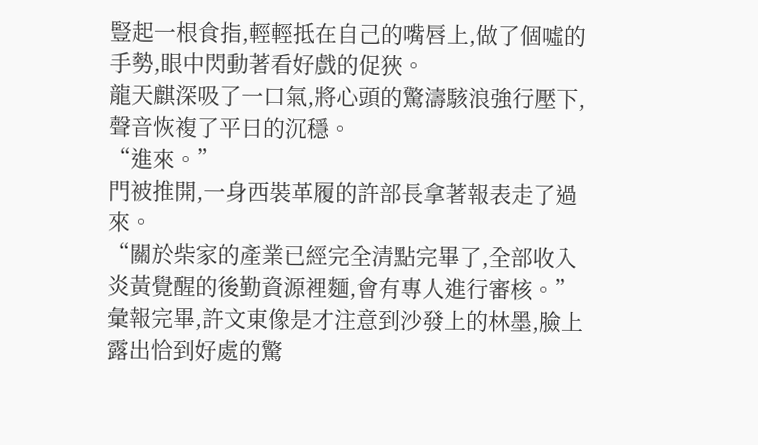豎起一根食指,輕輕抵在自己的嘴唇上,做了個噓的手勢,眼中閃動著看好戲的促狹。
龍天麒深吸了一口氣,將心頭的驚濤駭浪強行壓下,聲音恢複了平日的沉穩。
“進來。”
門被推開,一身西裝革履的許部長拿著報表走了過來。
“關於柴家的產業已經完全清點完畢了,全部收入炎黃覺醒的後勤資源裡麵,會有專人進行審核。”
彙報完畢,許文東像是才注意到沙發上的林墨,臉上露出恰到好處的驚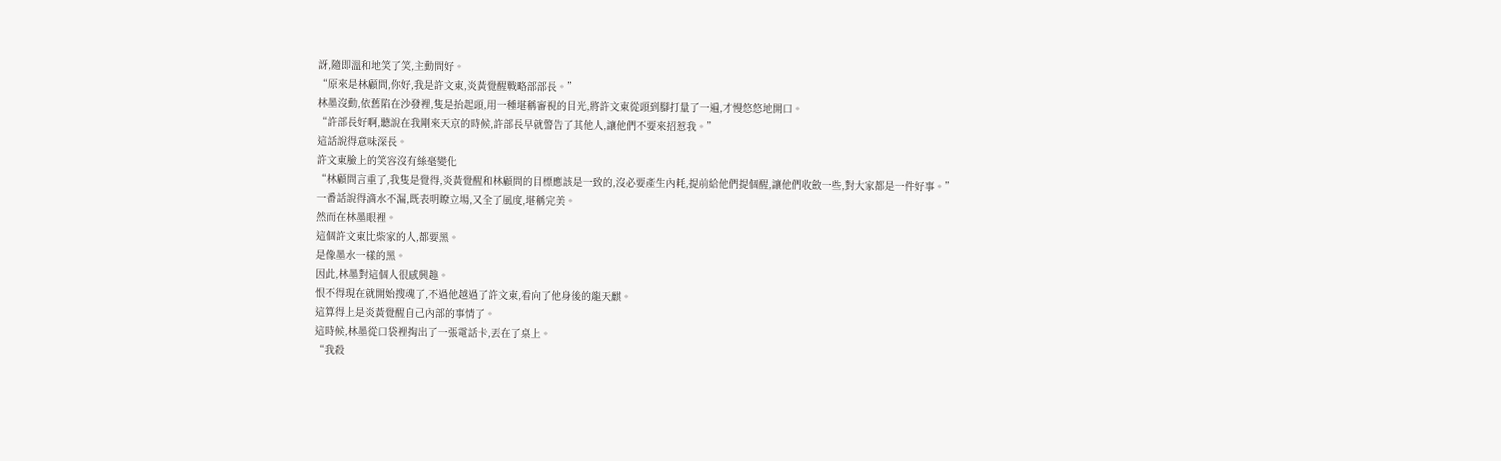訝,隨即溫和地笑了笑,主動問好。
“原來是林顧問,你好,我是許文東,炎黃覺醒戰略部部長。”
林墨沒動,依舊陷在沙發裡,隻是抬起頭,用一種堪稱審視的目光,將許文東從頭到腳打量了一遍,才慢悠悠地開口。
“許部長好啊,聽說在我剛來天京的時候,許部長早就警告了其他人,讓他們不要來招惹我。”
這話說得意味深長。
許文東臉上的笑容沒有絲毫變化
“林顧問言重了,我隻是覺得,炎黃覺醒和林顧問的目標應該是一致的,沒必要產生內耗,提前給他們提個醒,讓他們收斂一些,對大家都是一件好事。”
一番話說得滴水不漏,既表明瞭立場,又全了風度,堪稱完美。
然而在林墨眼裡。
這個許文東比柴家的人,都要黑。
是像墨水一樣的黑。
因此,林墨對這個人很感興趣。
恨不得現在就開始搜魂了,不過他越過了許文東,看向了他身後的龍天麒。
這算得上是炎黃覺醒自己內部的事情了。
這時候,林墨從口袋裡掏出了一張電話卡,丟在了桌上。
“我殺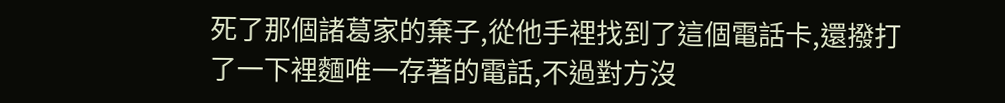死了那個諸葛家的棄子,從他手裡找到了這個電話卡,還撥打了一下裡麵唯一存著的電話,不過對方沒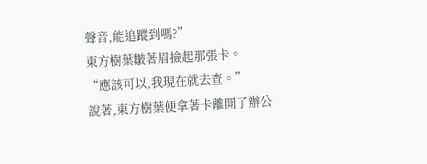聲音,能追蹤到嗎?”
東方樹葉皺著眉撿起那張卡。
“應該可以,我現在就去查。”
說著,東方樹葉便拿著卡離開了辦公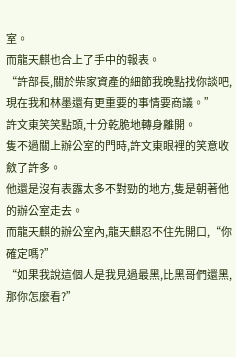室。
而龍天麒也合上了手中的報表。
“許部長,關於柴家資產的細節我晚點找你談吧,現在我和林墨還有更重要的事情要商議。”
許文東笑笑點頭,十分乾脆地轉身離開。
隻不過關上辦公室的門時,許文東眼裡的笑意收斂了許多。
他還是沒有表露太多不對勁的地方,隻是朝著他的辦公室走去。
而龍天麒的辦公室內,龍天麒忍不住先開口,“你確定嗎?”
“如果我說這個人是我見過最黑,比黑哥們還黑,那你怎麼看?”